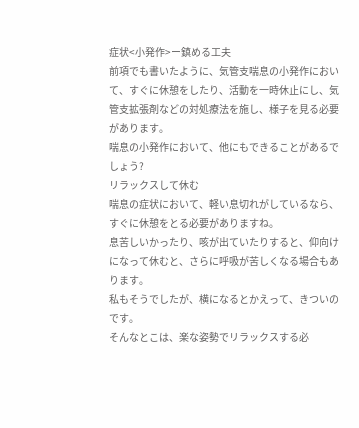症状<小発作>ー鎮める工夫
前項でも書いたように、気管支喘息の小発作において、すぐに休憩をしたり、活動を一時休止にし、気管支拡張剤などの対処療法を施し、様子を見る必要があります。
喘息の小発作において、他にもできることがあるでしょう?
リラックスして休む
喘息の症状において、軽い息切れがしているなら、すぐに休憩をとる必要がありますね。
息苦しいかったり、咳が出ていたりすると、仰向けになって休むと、さらに呼吸が苦しくなる場合もあります。
私もそうでしたが、横になるとかえって、きついのです。
そんなとこは、楽な姿勢でリラックスする必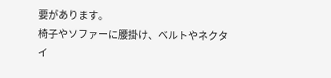要があります。
椅子やソファーに腰掛け、ベルトやネクタイ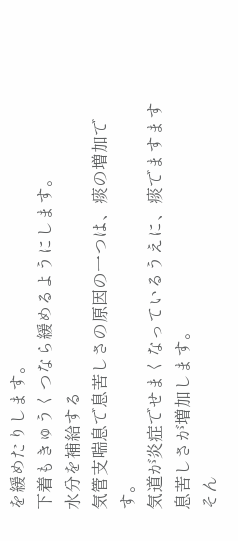を緩めたりします。
下着もきゅうくつなら緩めるようにします。
水分を補給する
気管支喘息で息苦しさの原因の一つは、痰の増加です。
気道が炎症でせまくなっているうえに、痰でますます息苦しさが増加します。
そん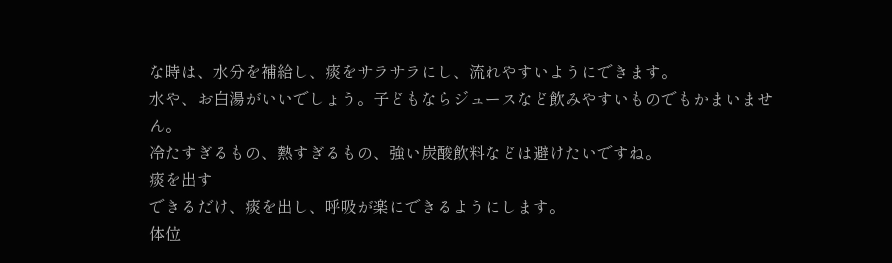な時は、水分を補給し、痰をサラサラにし、流れやすいようにできます。
水や、お白湯がいいでしょう。子どもならジュースなど飲みやすいものでもかまいません。
冷たすぎるもの、熱すぎるもの、強い炭酸飲料などは避けたいですね。
痰を出す
できるだけ、痰を出し、呼吸が楽にできるようにします。
体位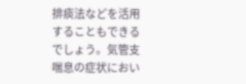排痰法などを活用することもできるでしょう。気管支喘息の症状におい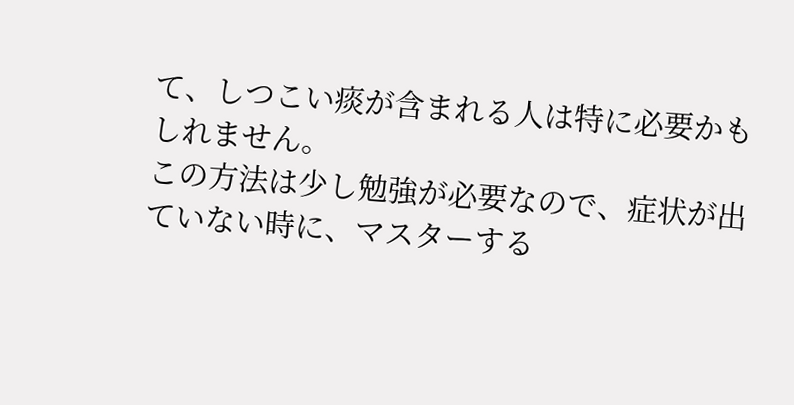て、しつこい痰が含まれる人は特に必要かもしれません。
この方法は少し勉強が必要なので、症状が出ていない時に、マスターする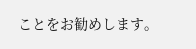ことをお勧めします。